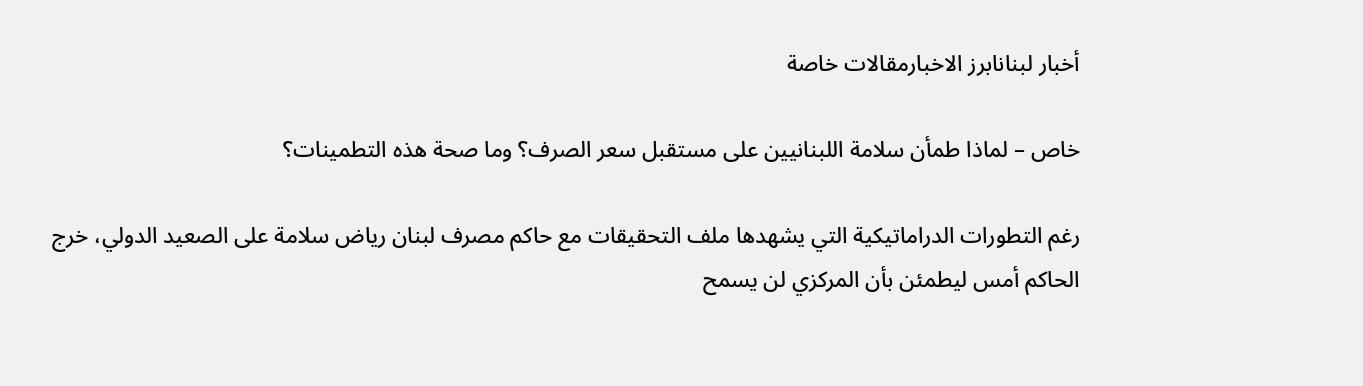أخبار لبنانابرز الاخبارمقالات خاصة

خاص – لماذا طمأن سلامة اللبنانيين على مستقبل سعر الصرف؟ وما صحة هذه التطمينات؟

رغم التطورات الدراماتيكية التي يشهدها ملف التحقيقات مع حاكم مصرف لبنان رياض سلامة على الصعيد الدولي، خرج الحاكم أمس ليطمئن بأن المركزي لن يسمح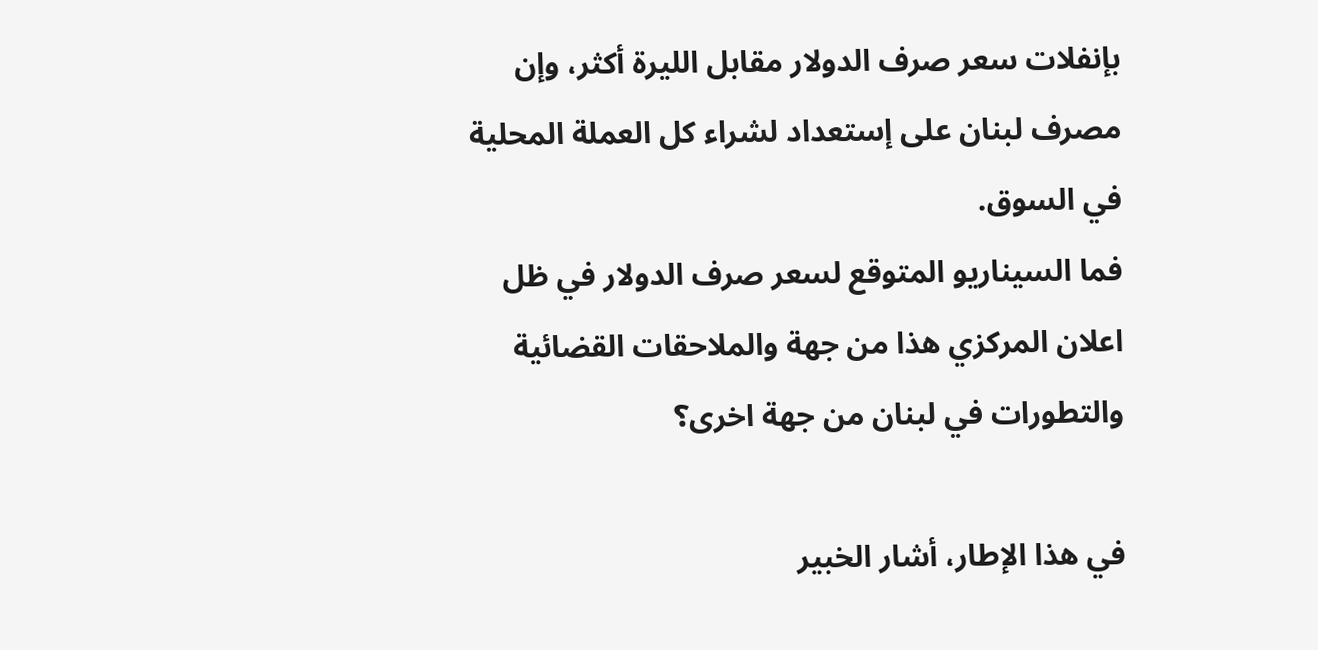بإنفلات سعر صرف الدولار مقابل الليرة أكثر، وإن مصرف لبنان على إستعداد لشراء كل العملة المحلية في السوق.
فما السيناريو المتوقع لسعر صرف الدولار في ظل اعلان المركزي هذا من جهة والملاحقات القضائية والتطورات في لبنان من جهة اخرى؟

في هذا الإطار، أشار الخبير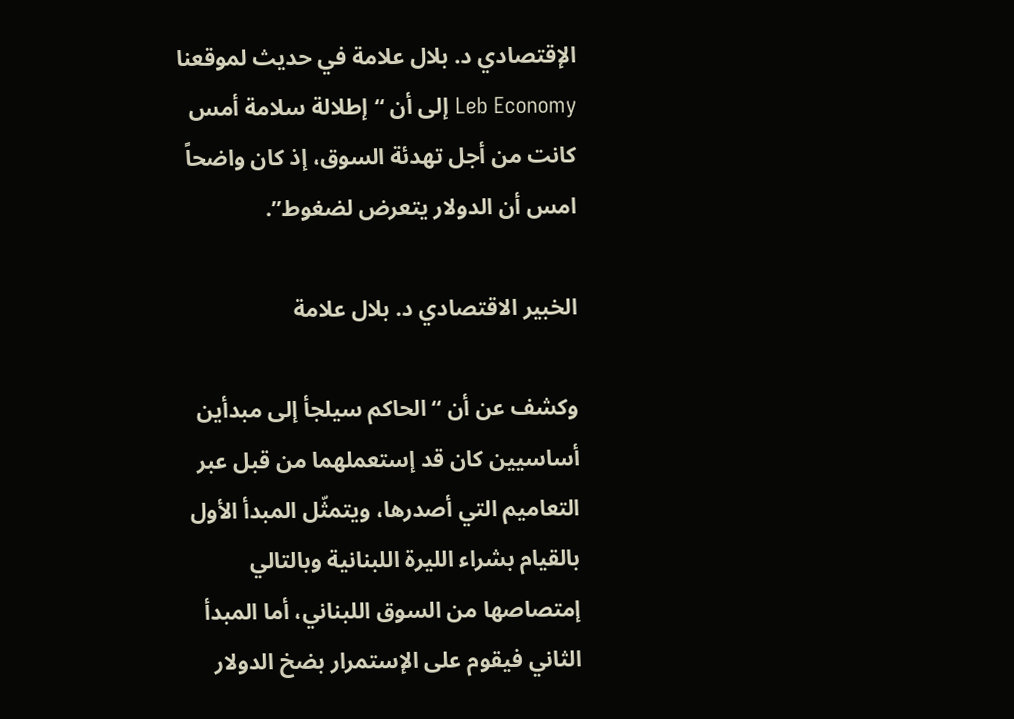الإقتصادي د. بلال علامة في حديث لموقعنا Leb Economy إلى أن “إطلالة سلامة أمس كانت من أجل تهدئة السوق، إذ كان واضحاً امس أن الدولار يتعرض لضغوط”.

الخبير الاقتصادي د. بلال علامة

وكشف عن أن “الحاكم سيلجأ إلى مبدأين أساسيين كان قد إستعملهما من قبل عبر التعاميم التي أصدرها، ويتمثّل المبدأ الأول بالقيام بشراء الليرة اللبنانية وبالتالي إمتصاصها من السوق اللبناني، أما المبدأ الثاني فيقوم على الإستمرار بضخ الدولار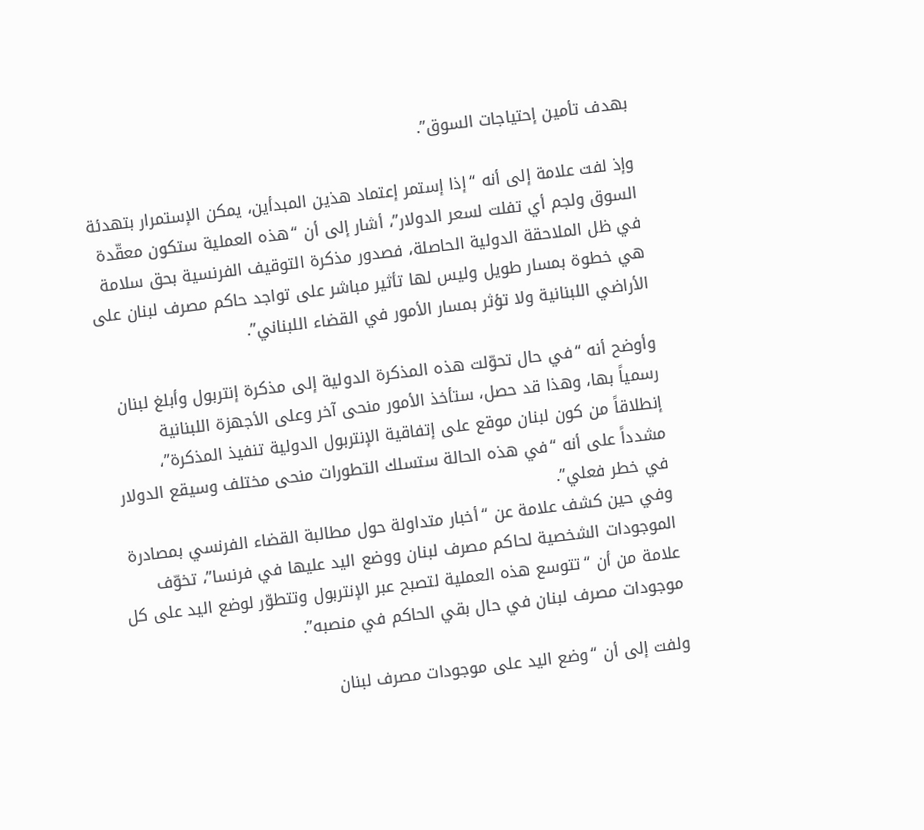بهدف تأمين إحتياجات السوق”.

وإذ لفت علامة إلى أنه “إذا إستمر إعتماد هذين المبدأين، يمكن الإستمرار بتهدئة السوق ولجم أي تفلت لسعر الدولار”، أشار إلى أن “هذه العملية ستكون معقّدة في ظل الملاحقة الدولية الحاصلة، فصدور مذكرة التوقيف الفرنسية بحق سلامة هي خطوة بمسار طويل وليس لها تأثير مباشر على تواجد حاكم مصرف لبنان على الأراضي اللبنانية ولا تؤثر بمسار الأمور في القضاء اللبناني”.

وأوضح أنه “في حال تحوّلت هذه المذكرة الدولية إلى مذكرة إنتربول وأبلغ لبنان رسمياً بها، وهذا قد حصل، ستأخذ الأمور منحى آخر وعلى الأجهزة اللبنانية إنطلاقاً من كون لبنان موقع على إتفاقية الإنتربول الدولية تنفيذ المذكرة”، مشدداً على أنه “في هذه الحالة ستسلك التطورات منحى مختلف وسيقع الدولار في خطر فعلي”.
وفي حين كشف علامة عن “أخبار متداولة حول مطالبة القضاء الفرنسي بمصادرة الموجودات الشخصية لحاكم مصرف لبنان ووضع اليد عليها في فرنسا”، تخوّف علامة من أن “تتوسع هذه العملية لتصبح عبر الإنتربول وتتطوّر لوضع اليد على كل موجودات مصرف لبنان في حال بقي الحاكم في منصبه”.

ولفت إلى أن “وضع اليد على موجودات مصرف لبنان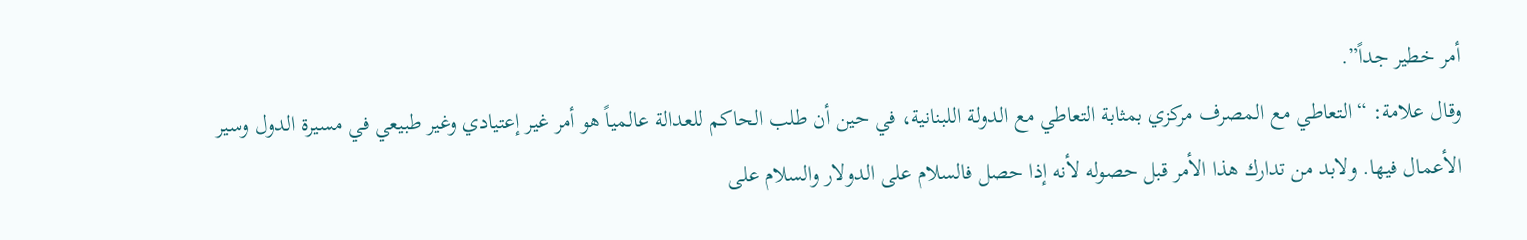أمر خطير جداً”.
وقال علامة: “التعاطي مع المصرف مركزي بمثابة التعاطي مع الدولة اللبنانية، في حين أن طلب الحاكم للعدالة عالمياً هو أمر غير إعتيادي وغير طبيعي في مسيرة الدول وسير الأعمال فيها. ولابد من تدارك هذا الأمر قبل حصوله لأنه إذا حصل فالسلام على الدولار والسلام على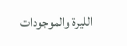الليرة والموجودات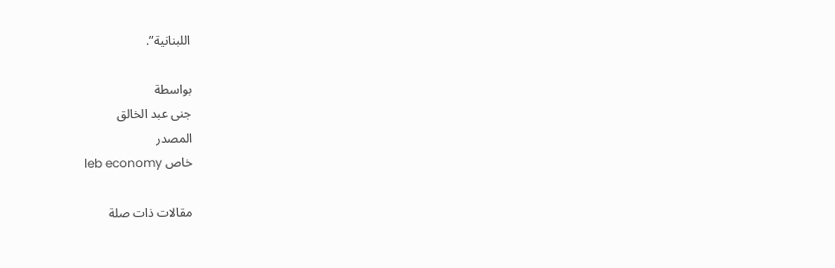اللبنانية”.

بواسطة
جنى عبد الخالق
المصدر
خاص leb economy

مقالات ذات صلة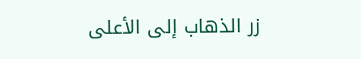زر الذهاب إلى الأعلى